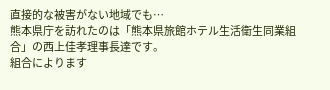直接的な被害がない地域でも…
熊本県庁を訪れたのは「熊本県旅館ホテル生活衛生同業組合」の西上佳孝理事長達です。
組合によります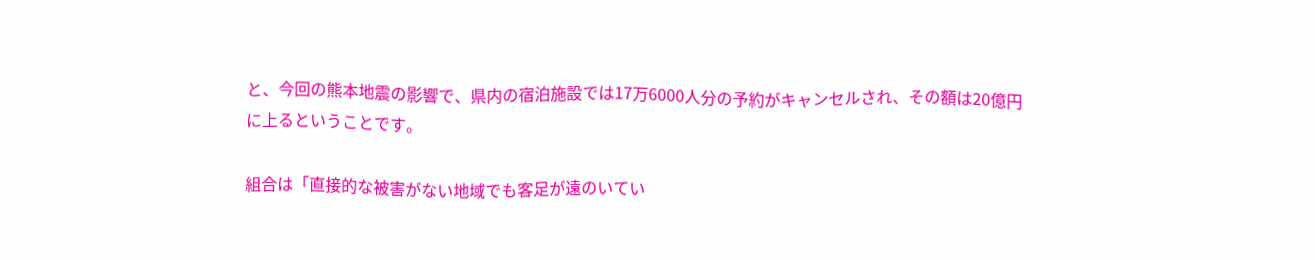と、今回の熊本地震の影響で、県内の宿泊施設では17万6000人分の予約がキャンセルされ、その額は20億円に上るということです。

組合は「直接的な被害がない地域でも客足が遠のいてい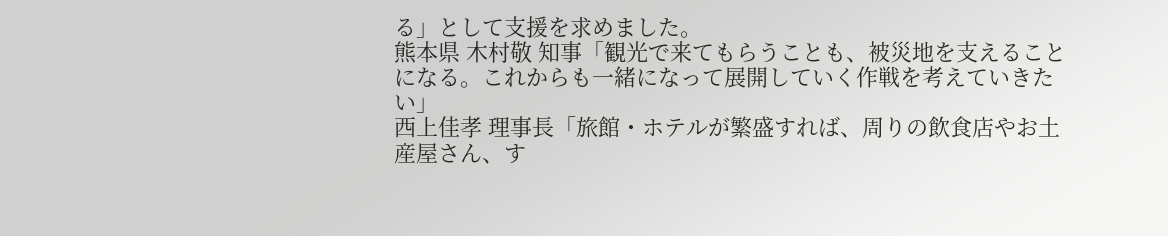る」として支援を求めました。
熊本県 木村敬 知事「観光で来てもらうことも、被災地を支えることになる。これからも一緒になって展開していく作戦を考えていきたい」
西上佳孝 理事長「旅館・ホテルが繁盛すれば、周りの飲食店やお土産屋さん、す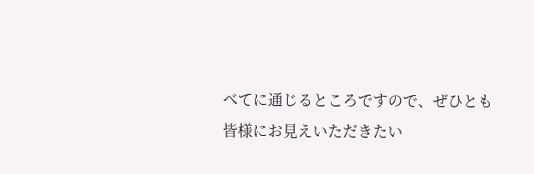べてに通じるところですので、ぜひとも皆様にお見えいただきたい